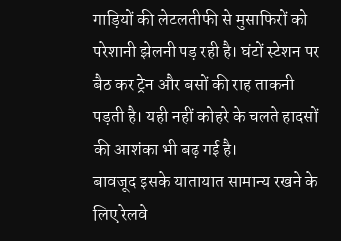गाड़ियों की लेटलतीफी से मुसाफिरों को परेशानी झेलनी पड़ रही है। घंटों स्टेशन पर बैठ कर ट्रेन और बसों की राह ताकनी पड़ती है। यही नहीं कोहरे के चलते हादसों की आशंका भी बढ़ गई है।
बावजूद इसके यातायात सामान्य रखने के लिए रेलवे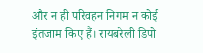और न ही परिवहन निगम न कोई इंतजाम किए हैं। रायबरेली डिपो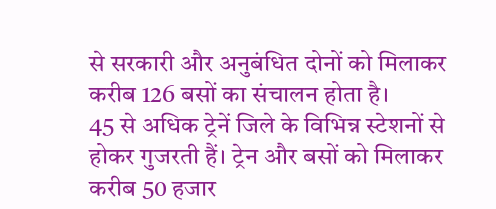से सरकारी और अनुबंधित दोनों को मिलाकर करीब 126 बसों का संचालन होता है।
45 से अधिक ट्रेनें जिले के विभिन्न स्टेशनों से होकर गुजरती हैं। ट्रेन और बसों को मिलाकर करीब 50 हजार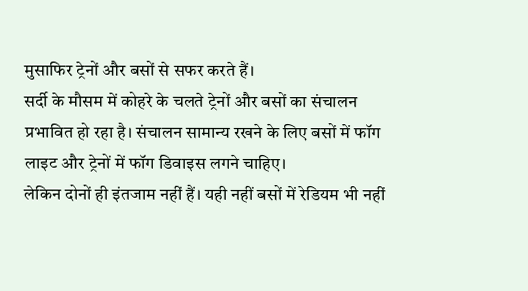मुसाफिर ट्रेनों और बसों से सफर करते हैं।
सर्दी के मौसम में कोहरे के चलते ट्रेनों और बसों का संचालन प्रभावित हो रहा है। संचालन सामान्य रखने के लिए बसों में फॉग लाइट और ट्रेनों में फॉग डिवाइस लगने चाहिए।
लेकिन दोनों ही इंतजाम नहीं हैं। यही नहीं बसों में रेडियम भी नहीं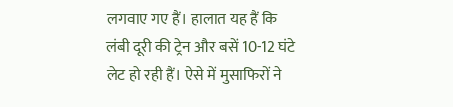लगवाए गए हैं। हालात यह हैं कि लंबी दूरी की ट्रेन और बसें 10-12 घंटे लेट हो रही हैं। ऐसे में मुसाफिरों ने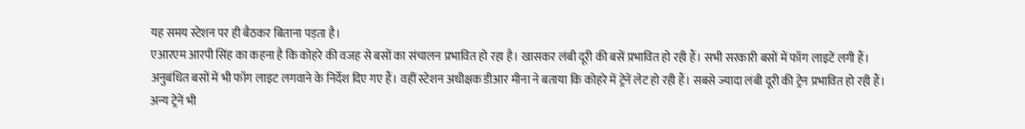यह समय स्टेशन पर ही बैठकर बिताना पड़ता है।
एआरएम आरपी सिंह का कहना है कि कोहरे की वजह से बसों का संचालन प्रभावित हो रहा है। खासकर लंबी दूरी की बसें प्रभावित हो रही हैं। सभी सरकारी बसों में फॉग लाइटें लगी हैं।
अनुबंधित बसों में भी फॉग लाइट लगवाने के निर्देश दिए गए हैं। वहीं स्टेशन अधीक्षक डीआर मीना ने बताया कि कोहरे में ट्रेनें लेट हो रही हैं। सबसे ज्यादा लंबी दूरी की ट्रेन प्रभावित हो रही हैं।
अन्य ट्रेनें भी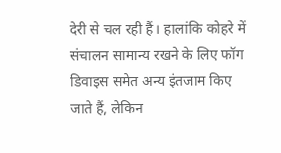देरी से चल रही हैं। हालांकि कोहरे में संचालन सामान्य रखने के लिए फॉग डिवाइस समेत अन्य इंतजाम किए जाते हैं, लेकिन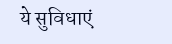ये सुविधाएं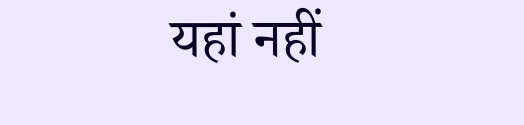यहां नहीं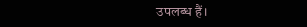उपलब्ध हैं।